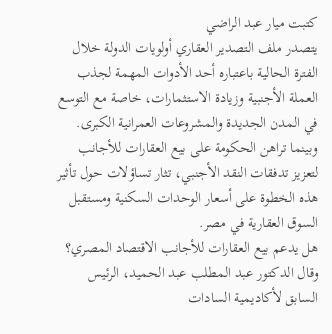كتبت ميار عبد الراضي
يتصدر ملف التصدير العقاري أولويات الدولة خلال الفترة الحالية باعتباره أحد الأدوات المهمة لجذب العملة الأجنبية وزيادة الاستثمارات، خاصة مع التوسع في المدن الجديدة والمشروعات العمرانية الكبرى. وبينما تراهن الحكومة على بيع العقارات للأجانب لتعزيز تدفقات النقد الأجنبي، تثار تساؤلات حول تأثير هذه الخطوة على أسعار الوحدات السكنية ومستقبل السوق العقارية في مصر.
هل يدعم بيع العقارات للأجانب الاقتصاد المصري؟
وقال الدكتور عبد المطلب عبد الحميد، الرئيس السابق لأكاديمية السادات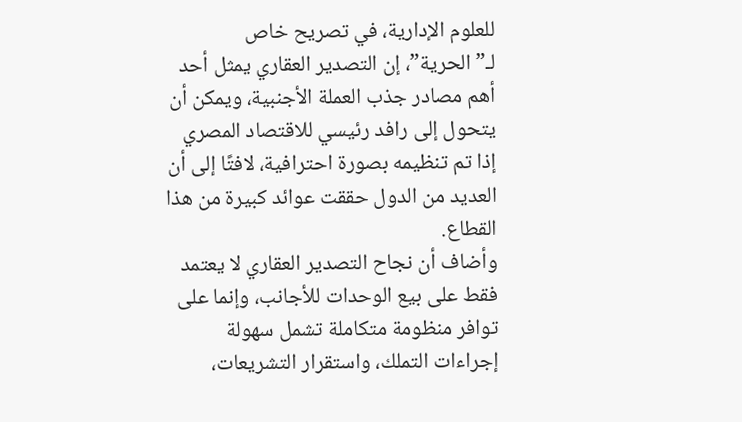للعلوم الإدارية، في تصريح خاص لـ”الحرية”، إن التصدير العقاري يمثل أحد أهم مصادر جذب العملة الأجنبية، ويمكن أن يتحول إلى رافد رئيسي للاقتصاد المصري إذا تم تنظيمه بصورة احترافية، لافتًا إلى أن العديد من الدول حققت عوائد كبيرة من هذا القطاع.
وأضاف أن نجاح التصدير العقاري لا يعتمد فقط على بيع الوحدات للأجانب، وإنما على توافر منظومة متكاملة تشمل سهولة إجراءات التملك، واستقرار التشريعات،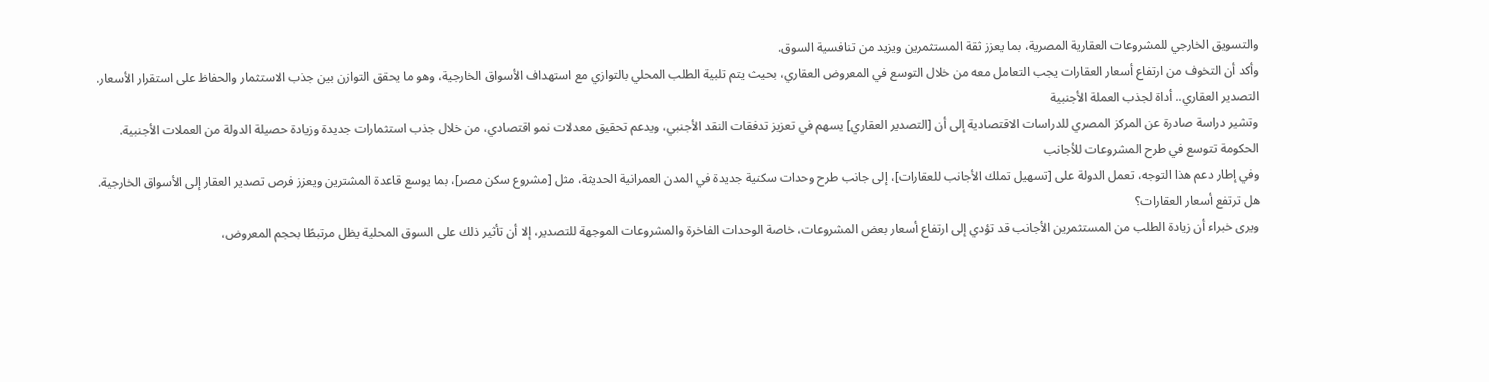والتسويق الخارجي للمشروعات العقارية المصرية، بما يعزز ثقة المستثمرين ويزيد من تنافسية السوق.
وأكد أن التخوف من ارتفاع أسعار العقارات يجب التعامل معه من خلال التوسع في المعروض العقاري، بحيث يتم تلبية الطلب المحلي بالتوازي مع استهداف الأسواق الخارجية، وهو ما يحقق التوازن بين جذب الاستثمار والحفاظ على استقرار الأسعار.
التصدير العقاري.. أداة لجذب العملة الأجنبية
وتشير دراسة صادرة عن المركز المصري للدراسات الاقتصادية إلى أن [التصدير العقاري] يسهم في تعزيز تدفقات النقد الأجنبي، ويدعم تحقيق معدلات نمو اقتصادي، من خلال جذب استثمارات جديدة وزيادة حصيلة الدولة من العملات الأجنبية.
الحكومة تتوسع في طرح المشروعات للأجانب
وفي إطار دعم هذا التوجه، تعمل الدولة على [تسهيل تملك الأجانب للعقارات]، إلى جانب طرح وحدات سكنية جديدة في المدن العمرانية الحديثة، مثل [مشروع سكن مصر]، بما يوسع قاعدة المشترين ويعزز فرص تصدير العقار إلى الأسواق الخارجية.
هل ترتفع أسعار العقارات؟
ويرى خبراء أن زيادة الطلب من المستثمرين الأجانب قد تؤدي إلى ارتفاع أسعار بعض المشروعات، خاصة الوحدات الفاخرة والمشروعات الموجهة للتصدير، إلا أن تأثير ذلك على السوق المحلية يظل مرتبطًا بحجم المعروض،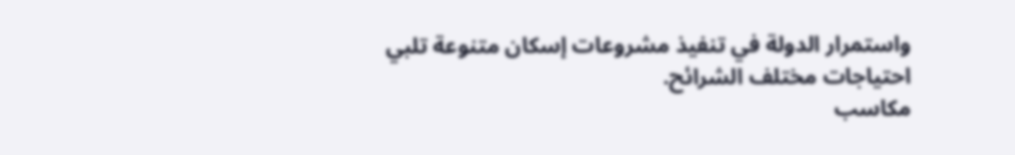واستمرار الدولة في تنفيذ مشروعات إسكان متنوعة تلبي احتياجات مختلف الشرائح.
مكاسب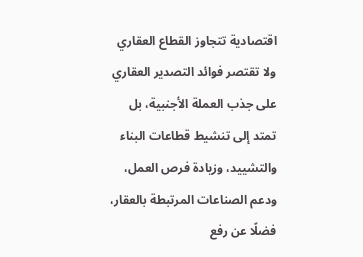اقتصادية تتجاوز القطاع العقاري
ولا تقتصر فوائد التصدير العقاري على جذب العملة الأجنبية، بل تمتد إلى تنشيط قطاعات البناء والتشييد، وزيادة فرص العمل، ودعم الصناعات المرتبطة بالعقار، فضلًا عن رفع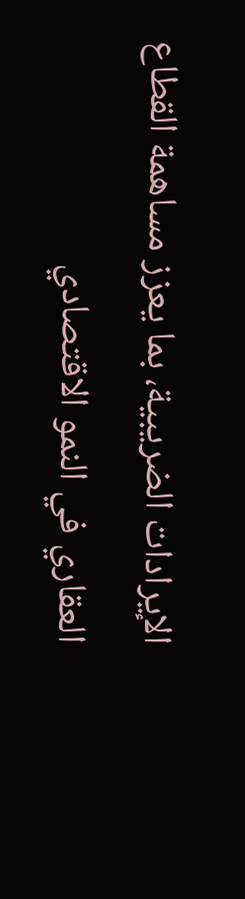الإيرادات الضريبية، بما يعزز مساهمة القطاع العقاري في النمو الاقتصادي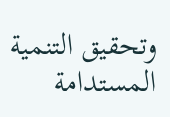وتحقيق التنمية المستدامة